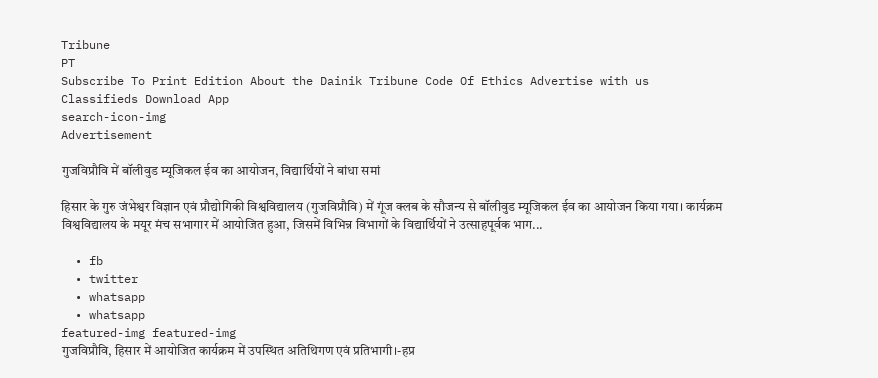Tribune
PT
Subscribe To Print Edition About the Dainik Tribune Code Of Ethics Advertise with us Classifieds Download App
search-icon-img
Advertisement

गुजविप्रौवि में बॉलीवुड म्यूजिकल ईव का आयोजन, विद्यार्थियों ने बांधा समां

हिसार के गुरु जंभेश्वर विज्ञान एवं प्रौद्योगिकी विश्वविद्यालय (गुजविप्रौवि) में गूंज क्लब के सौजन्य से बॉलीवुड म्यूजिकल ईव का आयोजन किया गया। कार्यक्रम विश्वविद्यालय के मयूर मंच सभागार में आयोजित हुआ, जिसमें विभिन्न विभागों के विद्यार्थियों ने उत्साहपूर्वक भाग...

  • fb
  • twitter
  • whatsapp
  • whatsapp
featured-img featured-img
गुजविप्रौवि, हिसार में आयोजित कार्यक्रम में उपस्थित अतिथिगण एवं प्रतिभागी।-हप्र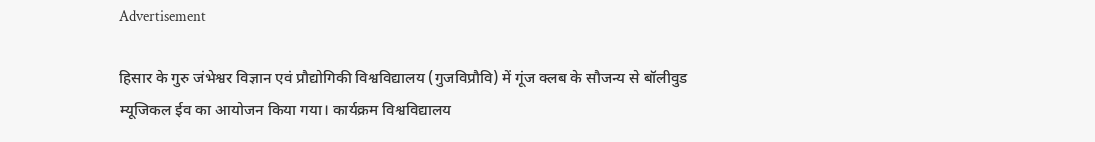Advertisement

हिसार के गुरु जंभेश्वर विज्ञान एवं प्रौद्योगिकी विश्वविद्यालय (गुजविप्रौवि) में गूंज क्लब के सौजन्य से बॉलीवुड म्यूजिकल ईव का आयोजन किया गया। कार्यक्रम विश्वविद्यालय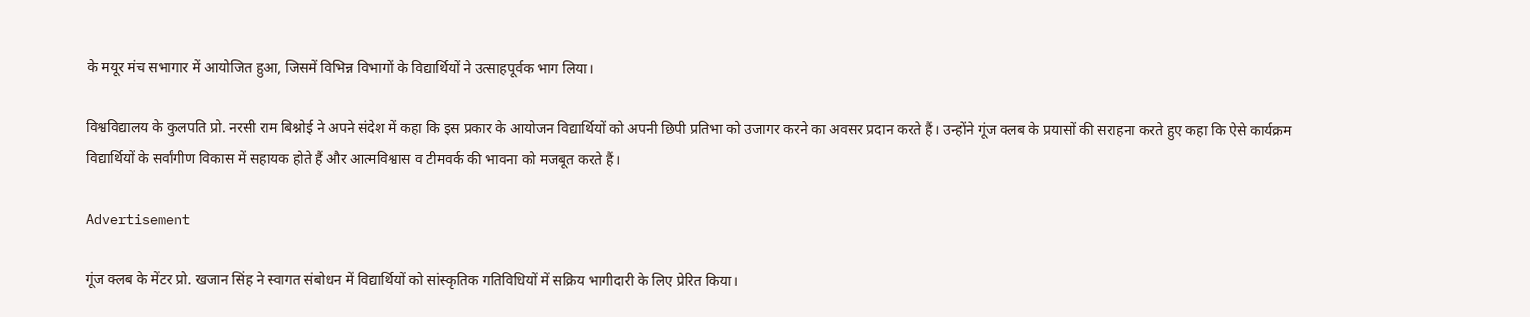के मयूर मंच सभागार में आयोजित हुआ, जिसमें विभिन्न विभागों के विद्यार्थियों ने उत्साहपूर्वक भाग लिया।

विश्वविद्यालय के कुलपति प्रो. नरसी राम बिश्नोई ने अपने संदेश में कहा कि इस प्रकार के आयोजन विद्यार्थियों को अपनी छिपी प्रतिभा को उजागर करने का अवसर प्रदान करते हैं। उन्होंने गूंज क्लब के प्रयासों की सराहना करते हुए कहा कि ऐसे कार्यक्रम विद्यार्थियों के सर्वांगीण विकास में सहायक होते हैं और आत्मविश्वास व टीमवर्क की भावना को मजबूत करते हैं।

Advertisement

गूंज क्लब के मेंटर प्रो. खजान सिंह ने स्वागत संबोधन में विद्यार्थियों को सांस्कृतिक गतिविधियों में सक्रिय भागीदारी के लिए प्रेरित किया।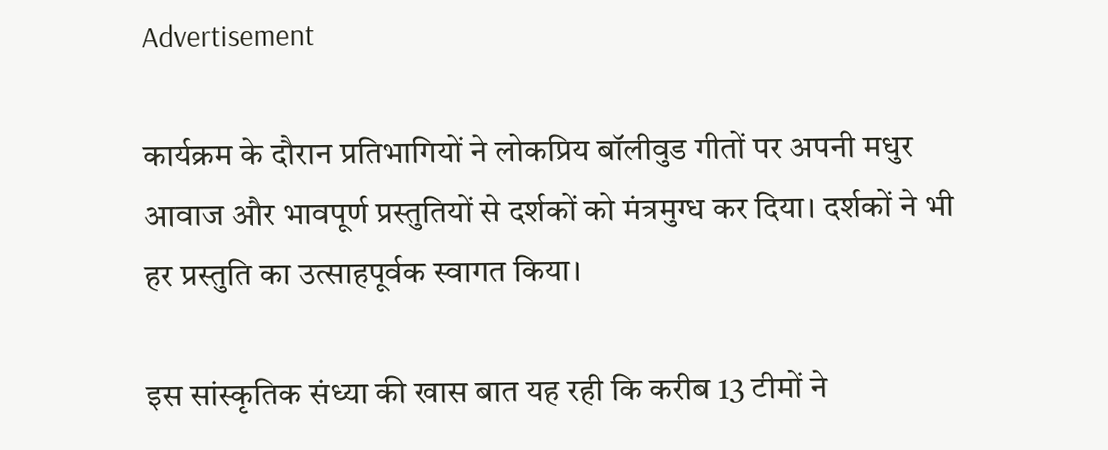Advertisement

कार्यक्रम के दौरान प्रतिभागियों ने लोकप्रिय बॉलीवुड गीतों पर अपनी मधुर आवाज और भावपूर्ण प्रस्तुतियों से दर्शकों को मंत्रमुग्ध कर दिया। दर्शकों ने भी हर प्रस्तुति का उत्साहपूर्वक स्वागत किया।

इस सांस्कृतिक संध्या की खास बात यह रही कि करीब 13 टीमों ने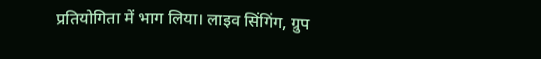प्रतियोगिता में भाग लिया। लाइव सिंगिंग, ग्रुप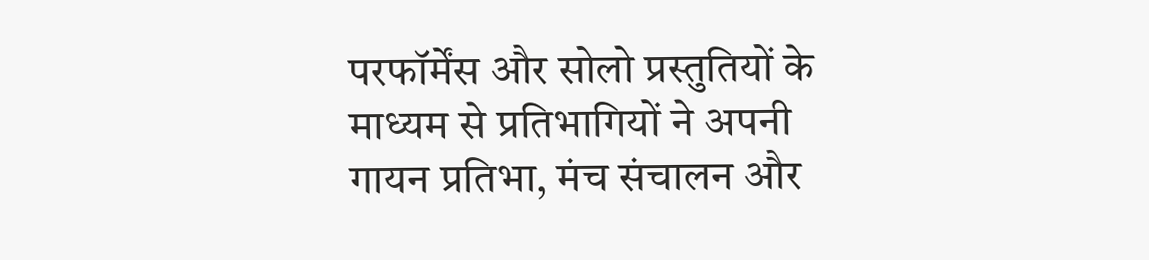परफॉर्मेंस और सोलो प्रस्तुतियों के माध्यम से प्रतिभागियों ने अपनी गायन प्रतिभा, मंच संचालन और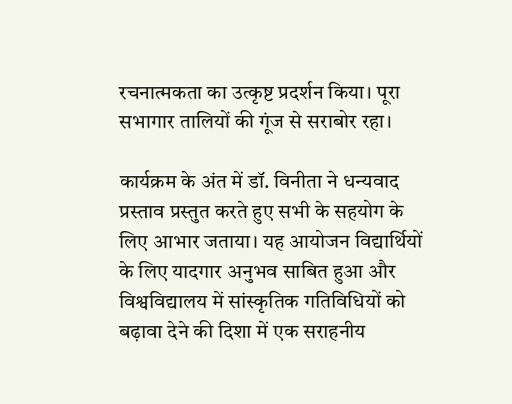रचनात्मकता का उत्कृष्ट प्रदर्शन किया। पूरा सभागार तालियों की गूंज से सराबोर रहा।

कार्यक्रम के अंत में डॉ. विनीता ने धन्यवाद प्रस्ताव प्रस्तुत करते हुए सभी के सहयोग के लिए आभार जताया। यह आयोजन विद्यार्थियों के लिए यादगार अनुभव साबित हुआ और विश्वविद्यालय में सांस्कृतिक गतिविधियों को बढ़ावा देने की दिशा में एक सराहनीय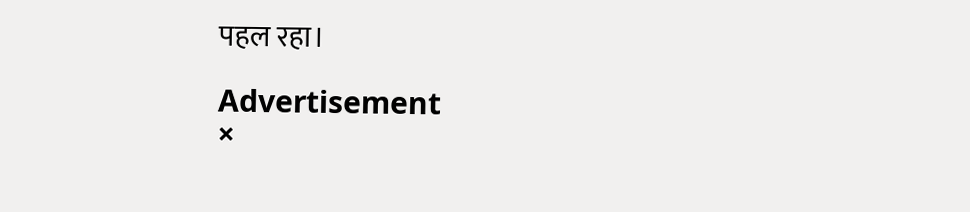पहल रहा।

Advertisement
×